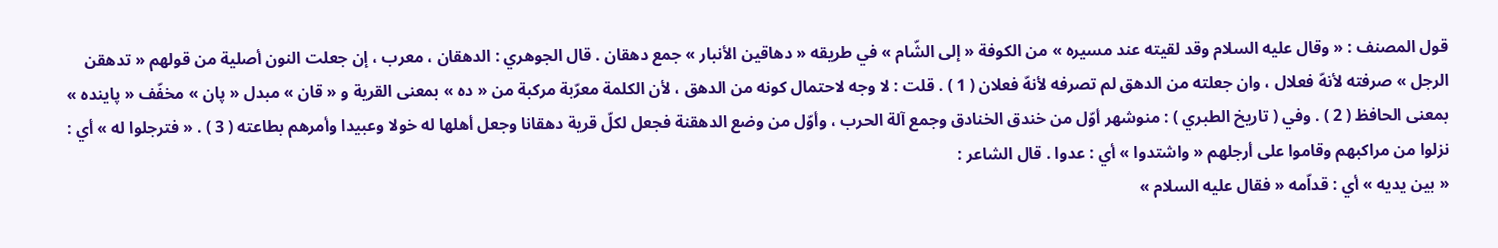قول المصنف : « وقال عليه السلام وقد لقيته عند مسيره » من الكوفة « إلى الشّام » في طريقه « دهاقين الأنبار » جمع دهقان . قال الجوهري : الدهقان ، معرب ، إن جعلت النون أصلية من قولهم « تدهقن الرجل » صرفته لأنهّ فعلال ، وان جعلته من الدهق لم تصرفه لأنهّ فعلان ( 1 ) . قلت : لا وجه لاحتمال كونه من الدهق ، لأن الكلمة معرّبة مركبة من « ده » بمعنى القرية و « قان » مبدل « پان » مخفّف « پاينده » بمعنى الحافظ ( 2 ) . وفي ( تاريخ الطبري ) : منوشهر أوّل من خندق الخنادق وجمع آلة الحرب ، وأوّل من وضع الدهقنة فجعل لكلّ قرية دهقانا وجعل أهلها له خولا وعبيدا وأمرهم بطاعته ( 3 ) . « فترجلوا له » أي : نزلوا من مراكبهم وقاموا على أرجلهم « واشتدوا » أي : عدوا . قال الشاعر :
« بين يديه » أي : قداّمه « فقال عليه السلام »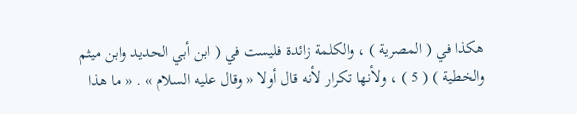هكذا في ( المصرية ) ، والكلمة زائدة فليست في ( ابن أبي الحديد وابن ميثم والخطية ) ( 5 ) ، ولأنها تكرار لأنه قال أولا « وقال عليه السلام » . « ما هذا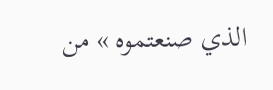الذي صنعتموه » من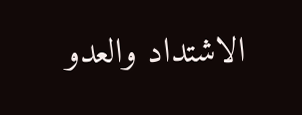الاشتداد والعدو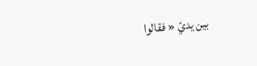بين يديّ « فقالوا